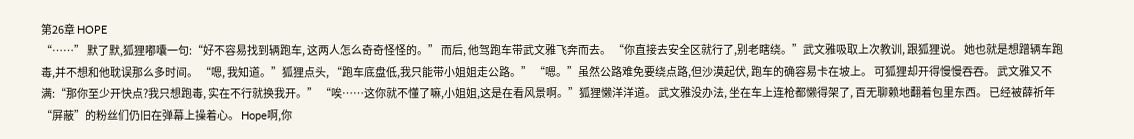第26章 HOPE
“……” 默了默,狐狸嘟囔一句:“好不容易找到辆跑车, 这两人怎么奇奇怪怪的。” 而后, 他驾跑车带武文雅飞奔而去。 “你直接去安全区就行了,别老瞎绕。”武文雅吸取上次教训, 跟狐狸说。 她也就是想蹭辆车跑毒,并不想和他耽误那么多时间。 “嗯, 我知道。”狐狸点头, “跑车底盘低,我只能带小姐姐走公路。” “嗯。”虽然公路难免要绕点路,但沙漠起伏, 跑车的确容易卡在坡上。 可狐狸却开得慢慢吞吞。 武文雅又不满:“那你至少开快点?我只想跑毒, 实在不行就换我开。” “唉……这你就不懂了嘛,小姐姐,这是在看风景啊。”狐狸懒洋洋道。 武文雅没办法, 坐在车上连枪都懒得架了, 百无聊赖地翻着包里东西。 已经被薛祈年“屏蔽”的粉丝们仍旧在弹幕上操着心。 Hope啊,你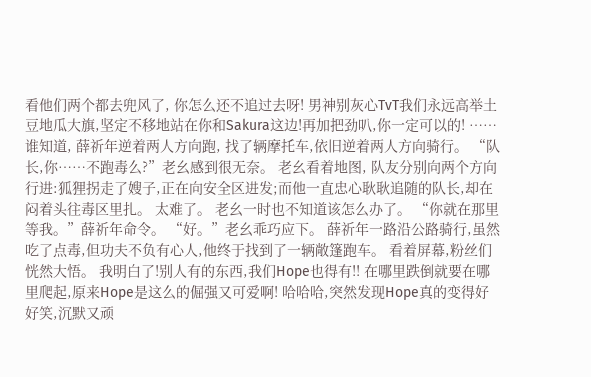看他们两个都去兜风了, 你怎么还不追过去呀! 男神别灰心TvT我们永远高举土豆地瓜大旗,坚定不移地站在你和Sakura这边!再加把劲叭,你一定可以的! …… 谁知道, 薛祈年逆着两人方向跑, 找了辆摩托车,依旧逆着两人方向骑行。 “队长,你……不跑毒么?”老幺感到很无奈。 老幺看着地图, 队友分别向两个方向行进:狐狸拐走了嫂子,正在向安全区进发;而他一直忠心耿耿追随的队长,却在闷着头往毒区里扎。 太难了。 老幺一时也不知道该怎么办了。 “你就在那里等我。”薛祈年命令。 “好。”老幺乖巧应下。 薛祈年一路沿公路骑行,虽然吃了点毒,但功夫不负有心人,他终于找到了一辆敞篷跑车。 看着屏幕,粉丝们恍然大悟。 我明白了!别人有的东西,我们Hope也得有!! 在哪里跌倒就要在哪里爬起,原来Hope是这么的倔强又可爱啊! 哈哈哈,突然发现Hope真的变得好好笑,沉默又顽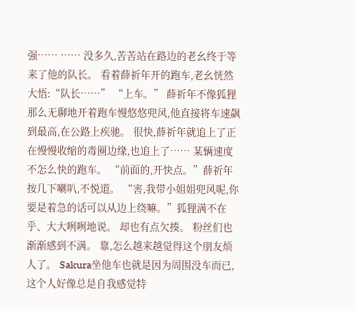强…… …… 没多久,苦苦站在路边的老幺终于等来了他的队长。 看着薛祈年开的跑车,老幺恍然大悟:“队长……” “上车。” 薛祈年不像狐狸那么无聊地开着跑车慢悠悠兜风,他直接将车速飙到最高,在公路上疾驰。 很快,薛祈年就追上了正在慢慢收缩的毒圈边缘,也追上了…… 某辆速度不怎么快的跑车。 “前面的,开快点。”薛祈年按几下喇叭,不悦道。 “害,我带小姐姐兜风呢,你要是着急的话可以从边上绕嘛。”狐狸满不在乎、大大咧咧地说。 却也有点欠揍。 粉丝们也渐渐感到不满。 靠,怎么越来越觉得这个朋友烦人了。 Sakura坐他车也就是因为周围没车而已,这个人好像总是自我感觉特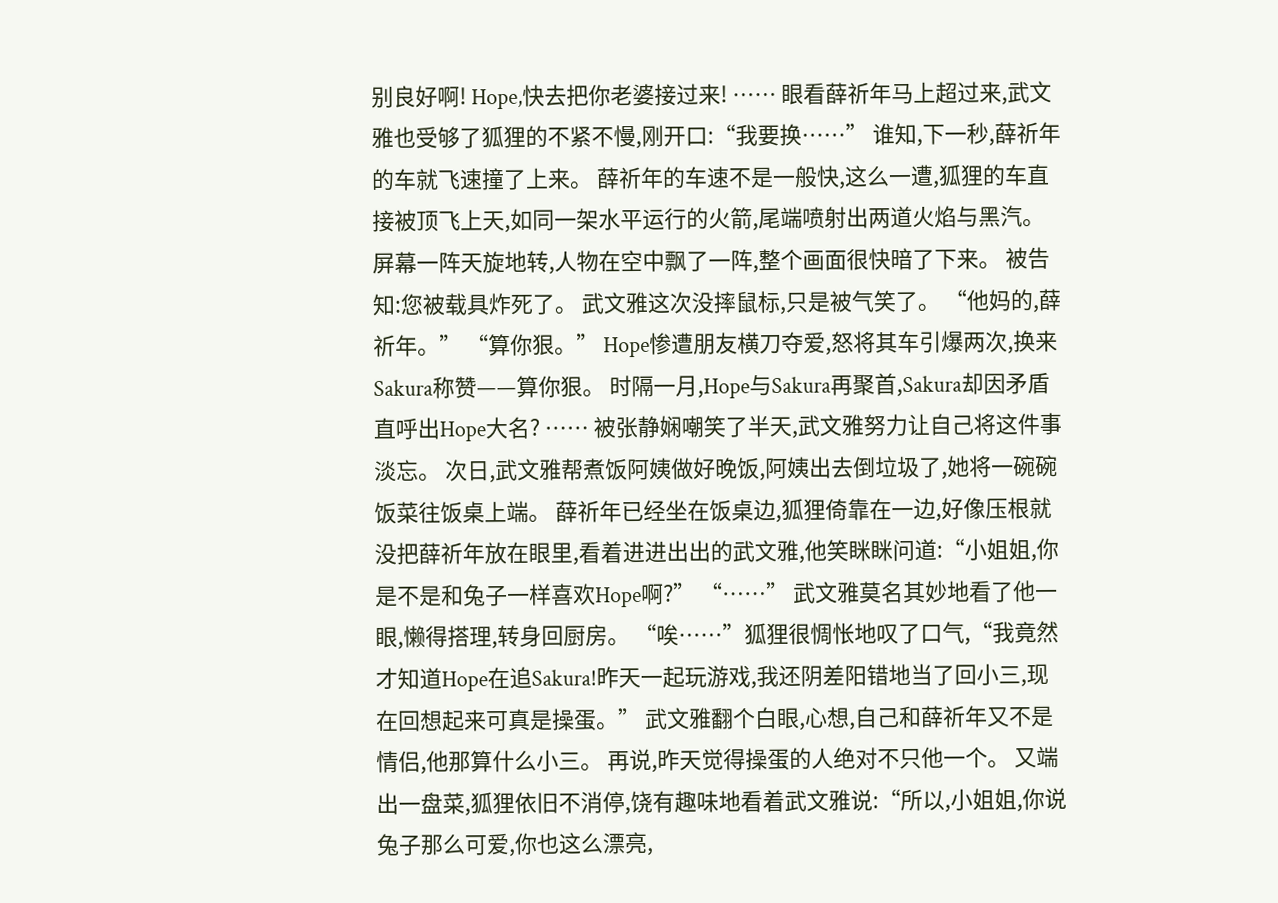别良好啊! Hope,快去把你老婆接过来! …… 眼看薛祈年马上超过来,武文雅也受够了狐狸的不紧不慢,刚开口:“我要换……” 谁知,下一秒,薛祈年的车就飞速撞了上来。 薛祈年的车速不是一般快,这么一遭,狐狸的车直接被顶飞上天,如同一架水平运行的火箭,尾端喷射出两道火焰与黑汽。 屏幕一阵天旋地转,人物在空中飘了一阵,整个画面很快暗了下来。 被告知:您被载具炸死了。 武文雅这次没摔鼠标,只是被气笑了。 “他妈的,薛祈年。” “算你狠。” Hope惨遭朋友横刀夺爱,怒将其车引爆两次,换来Sakura称赞——算你狠。 时隔一月,Hope与Sakura再聚首,Sakura却因矛盾直呼出Hope大名? …… 被张静娴嘲笑了半天,武文雅努力让自己将这件事淡忘。 次日,武文雅帮煮饭阿姨做好晚饭,阿姨出去倒垃圾了,她将一碗碗饭菜往饭桌上端。 薛祈年已经坐在饭桌边,狐狸倚靠在一边,好像压根就没把薛祈年放在眼里,看着进进出出的武文雅,他笑眯眯问道:“小姐姐,你是不是和兔子一样喜欢Hope啊?” “……” 武文雅莫名其妙地看了他一眼,懒得搭理,转身回厨房。 “唉……”狐狸很惆怅地叹了口气,“我竟然才知道Hope在追Sakura!昨天一起玩游戏,我还阴差阳错地当了回小三,现在回想起来可真是操蛋。” 武文雅翻个白眼,心想,自己和薛祈年又不是情侣,他那算什么小三。 再说,昨天觉得操蛋的人绝对不只他一个。 又端出一盘菜,狐狸依旧不消停,饶有趣味地看着武文雅说:“所以,小姐姐,你说兔子那么可爱,你也这么漂亮,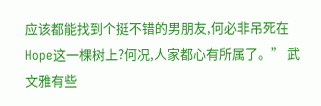应该都能找到个挺不错的男朋友,何必非吊死在Hope这一棵树上?何况,人家都心有所属了。” 武文雅有些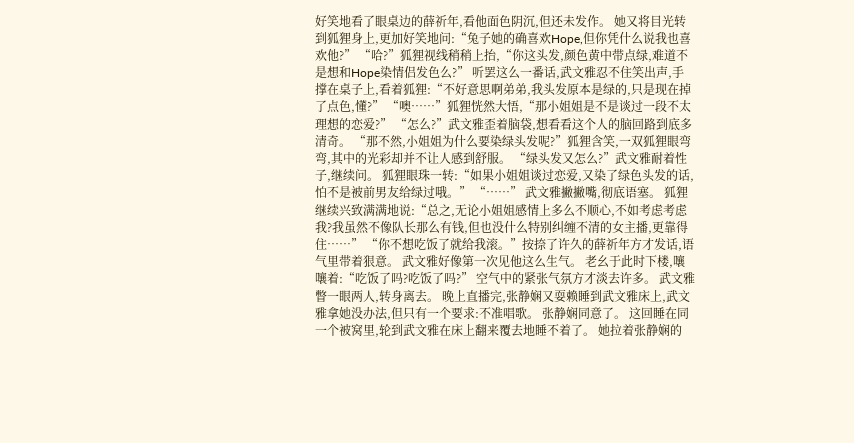好笑地看了眼桌边的薛祈年,看他面色阴沉,但还未发作。 她又将目光转到狐狸身上,更加好笑地问:“兔子她的确喜欢Hope,但你凭什么说我也喜欢他?” “哈?”狐狸视线稍稍上抬,“你这头发,颜色黄中带点绿,难道不是想和Hope染情侣发色么?” 听罢这么一番话,武文雅忍不住笑出声,手撑在桌子上,看着狐狸:“不好意思啊弟弟,我头发原本是绿的,只是现在掉了点色,懂?” “噢……”狐狸恍然大悟,“那小姐姐是不是谈过一段不太理想的恋爱?” “怎么?”武文雅歪着脑袋,想看看这个人的脑回路到底多清奇。 “那不然,小姐姐为什么要染绿头发呢?”狐狸含笑,一双狐狸眼弯弯,其中的光彩却并不让人感到舒服。 “绿头发又怎么?”武文雅耐着性子,继续问。 狐狸眼珠一转:“如果小姐姐谈过恋爱,又染了绿色头发的话,怕不是被前男友给绿过哦。” “……” 武文雅撇撇嘴,彻底语塞。 狐狸继续兴致满满地说:“总之,无论小姐姐感情上多么不顺心,不如考虑考虑我?我虽然不像队长那么有钱,但也没什么特别纠缠不清的女主播,更靠得住……” “你不想吃饭了就给我滚。”按捺了许久的薛祈年方才发话,语气里带着狠意。 武文雅好像第一次见他这么生气。 老幺于此时下楼,嚷嚷着:“吃饭了吗?吃饭了吗?” 空气中的紧张气氛方才淡去许多。 武文雅瞥一眼两人,转身离去。 晚上直播完,张静娴又耍赖睡到武文雅床上,武文雅拿她没办法,但只有一个要求:不准唱歌。 张静娴同意了。 这回睡在同一个被窝里,轮到武文雅在床上翻来覆去地睡不着了。 她拉着张静娴的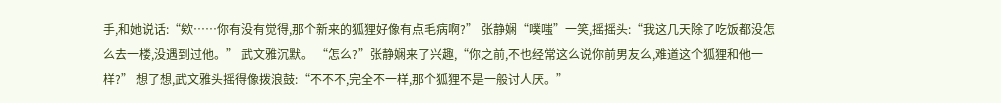手,和她说话:“欸……你有没有觉得,那个新来的狐狸好像有点毛病啊?” 张静娴“噗嗤”一笑,摇摇头:“我这几天除了吃饭都没怎么去一楼,没遇到过他。” 武文雅沉默。 “怎么?”张静娴来了兴趣,“你之前,不也经常这么说你前男友么,难道这个狐狸和他一样?” 想了想,武文雅头摇得像拨浪鼓:“不不不,完全不一样,那个狐狸不是一般讨人厌。”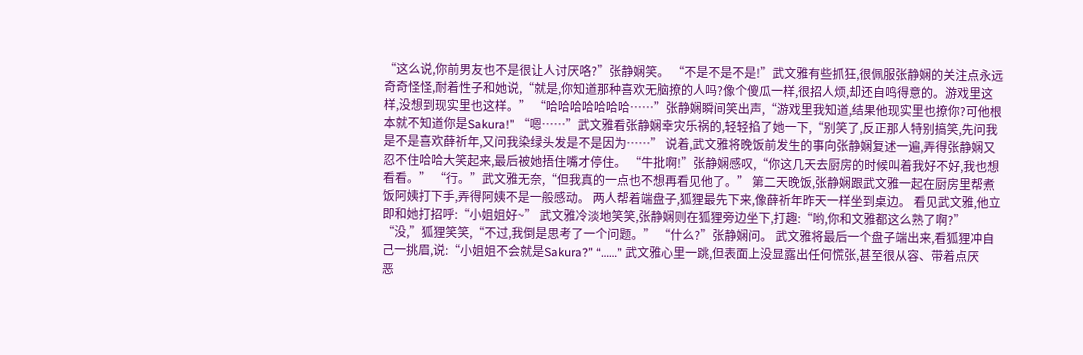“这么说,你前男友也不是很让人讨厌咯?”张静娴笑。 “不是不是不是!”武文雅有些抓狂,很佩服张静娴的关注点永远奇奇怪怪,耐着性子和她说,“就是,你知道那种喜欢无脑撩的人吗?像个傻瓜一样,很招人烦,却还自鸣得意的。游戏里这样,没想到现实里也这样。” “哈哈哈哈哈哈哈……”张静娴瞬间笑出声,“游戏里我知道,结果他现实里也撩你?可他根本就不知道你是Sakura!” “嗯……”武文雅看张静娴幸灾乐祸的,轻轻掐了她一下,“别笑了,反正那人特别搞笑,先问我是不是喜欢薛祈年,又问我染绿头发是不是因为……” 说着,武文雅将晚饭前发生的事向张静娴复述一遍,弄得张静娴又忍不住哈哈大笑起来,最后被她捂住嘴才停住。 “牛批啊!”张静娴感叹,“你这几天去厨房的时候叫着我好不好,我也想看看。” “行。”武文雅无奈,“但我真的一点也不想再看见他了。” 第二天晚饭,张静娴跟武文雅一起在厨房里帮煮饭阿姨打下手,弄得阿姨不是一般感动。 两人帮着端盘子,狐狸最先下来,像薛祈年昨天一样坐到桌边。 看见武文雅,他立即和她打招呼:“小姐姐好~” 武文雅冷淡地笑笑,张静娴则在狐狸旁边坐下,打趣:“哟,你和文雅都这么熟了啊?” “没,”狐狸笑笑,“不过,我倒是思考了一个问题。” “什么?”张静娴问。 武文雅将最后一个盘子端出来,看狐狸冲自己一挑眉,说:“小姐姐不会就是Sakura?” “……” 武文雅心里一跳,但表面上没显露出任何慌张,甚至很从容、带着点厌恶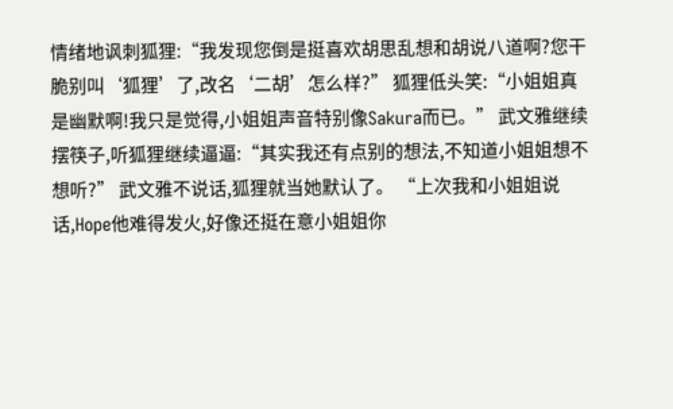情绪地讽刺狐狸:“我发现您倒是挺喜欢胡思乱想和胡说八道啊?您干脆别叫‘狐狸’了,改名‘二胡’怎么样?” 狐狸低头笑:“小姐姐真是幽默啊!我只是觉得,小姐姐声音特别像Sakura而已。” 武文雅继续摆筷子,听狐狸继续逼逼:“其实我还有点别的想法,不知道小姐姐想不想听?” 武文雅不说话,狐狸就当她默认了。 “上次我和小姐姐说话,Hope他难得发火,好像还挺在意小姐姐你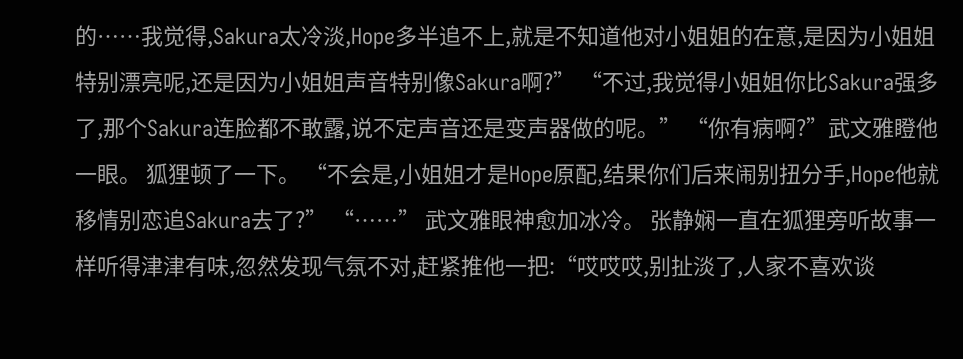的……我觉得,Sakura太冷淡,Hope多半追不上,就是不知道他对小姐姐的在意,是因为小姐姐特别漂亮呢,还是因为小姐姐声音特别像Sakura啊?” “不过,我觉得小姐姐你比Sakura强多了,那个Sakura连脸都不敢露,说不定声音还是变声器做的呢。” “你有病啊?”武文雅瞪他一眼。 狐狸顿了一下。 “不会是,小姐姐才是Hope原配,结果你们后来闹别扭分手,Hope他就移情别恋追Sakura去了?” “……” 武文雅眼神愈加冰冷。 张静娴一直在狐狸旁听故事一样听得津津有味,忽然发现气氛不对,赶紧推他一把:“哎哎哎,别扯淡了,人家不喜欢谈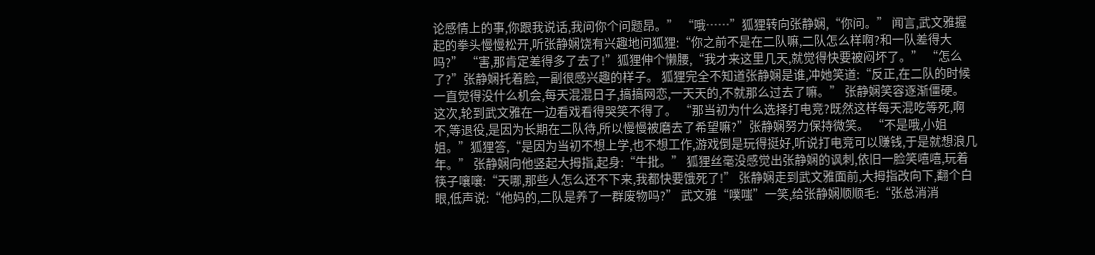论感情上的事,你跟我说话,我问你个问题昂。” “哦……”狐狸转向张静娴,“你问。” 闻言,武文雅握起的拳头慢慢松开,听张静娴饶有兴趣地问狐狸:“你之前不是在二队嘛,二队怎么样啊?和一队差得大吗?” “害,那肯定差得多了去了!”狐狸伸个懒腰,“我才来这里几天,就觉得快要被闷坏了。” “怎么了?”张静娴托着脸,一副很感兴趣的样子。 狐狸完全不知道张静娴是谁,冲她笑道:“反正,在二队的时候一直觉得没什么机会,每天混混日子,搞搞网恋,一天天的,不就那么过去了嘛。” 张静娴笑容逐渐僵硬。 这次,轮到武文雅在一边看戏看得哭笑不得了。 “那当初为什么选择打电竞?既然这样每天混吃等死,啊不,等退役,是因为长期在二队待,所以慢慢被磨去了希望嘛?”张静娴努力保持微笑。 “不是哦,小姐姐。”狐狸答,“是因为当初不想上学,也不想工作,游戏倒是玩得挺好,听说打电竞可以赚钱,于是就想浪几年。” 张静娴向他竖起大拇指,起身:“牛批。” 狐狸丝毫没感觉出张静娴的讽刺,依旧一脸笑嘻嘻,玩着筷子嚷嚷:“天哪,那些人怎么还不下来,我都快要饿死了!” 张静娴走到武文雅面前,大拇指改向下,翻个白眼,低声说:“他妈的,二队是养了一群废物吗?” 武文雅“噗嗤”一笑,给张静娴顺顺毛:“张总消消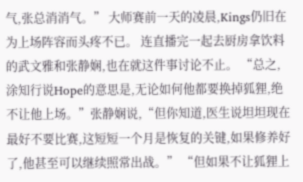气,张总消消气。” 大师赛前一天的凌晨,Kings仍旧在为上场阵容而头疼不已。 连直播完一起去厨房拿饮料的武文雅和张静娴,也在就这件事讨论不止。 “总之,涂知行说Hope的意思是,无论如何他都要换掉狐狸,绝不让他上场。”张静娴说,“但你知道,医生说坦坦现在最好不要比赛,这短短一个月是恢复的关键,如果修养好了,他甚至可以继续照常出战。” “但如果不让狐狸上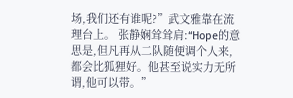场,我们还有谁呢?”武文雅靠在流理台上。 张静娴耸耸肩:“Hope的意思是,但凡再从二队随便调个人来,都会比狐狸好。他甚至说实力无所谓,他可以带。”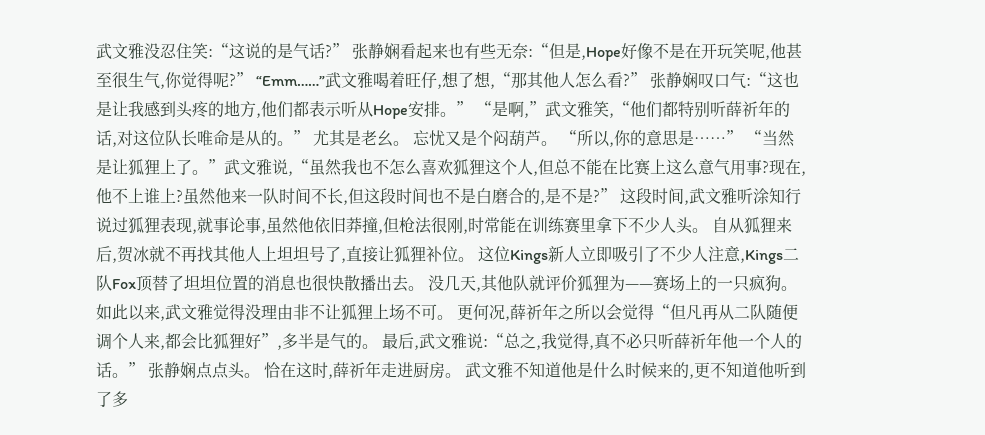武文雅没忍住笑:“这说的是气话?” 张静娴看起来也有些无奈:“但是,Hope好像不是在开玩笑呢,他甚至很生气,你觉得呢?” “Emm……”武文雅喝着旺仔,想了想,“那其他人怎么看?” 张静娴叹口气:“这也是让我感到头疼的地方,他们都表示听从Hope安排。” “是啊,”武文雅笑,“他们都特别听薛祈年的话,对这位队长唯命是从的。” 尤其是老幺。 忘忧又是个闷葫芦。 “所以,你的意思是……” “当然是让狐狸上了。”武文雅说,“虽然我也不怎么喜欢狐狸这个人,但总不能在比赛上这么意气用事?现在,他不上谁上?虽然他来一队时间不长,但这段时间也不是白磨合的,是不是?” 这段时间,武文雅听涂知行说过狐狸表现,就事论事,虽然他依旧莽撞,但枪法很刚,时常能在训练赛里拿下不少人头。 自从狐狸来后,贺冰就不再找其他人上坦坦号了,直接让狐狸补位。 这位Kings新人立即吸引了不少人注意,Kings二队Fox顶替了坦坦位置的消息也很快散播出去。 没几天,其他队就评价狐狸为——赛场上的一只疯狗。 如此以来,武文雅觉得没理由非不让狐狸上场不可。 更何况,薛祈年之所以会觉得“但凡再从二队随便调个人来,都会比狐狸好”,多半是气的。 最后,武文雅说:“总之,我觉得,真不必只听薛祈年他一个人的话。” 张静娴点点头。 恰在这时,薛祈年走进厨房。 武文雅不知道他是什么时候来的,更不知道他听到了多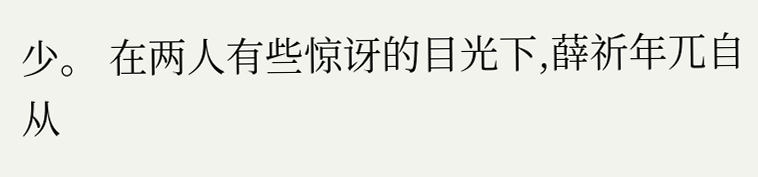少。 在两人有些惊讶的目光下,薛祈年兀自从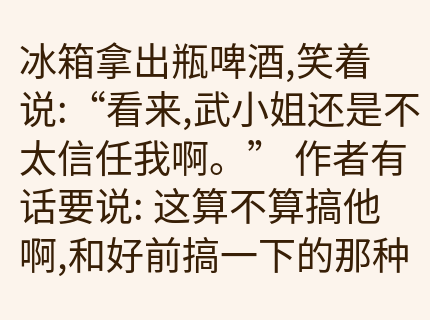冰箱拿出瓶啤酒,笑着说:“看来,武小姐还是不太信任我啊。” 作者有话要说: 这算不算搞他啊,和好前搞一下的那种